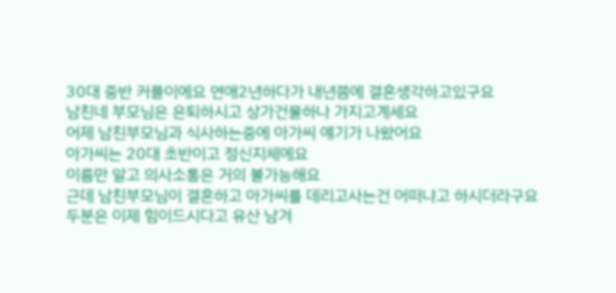30대 중반 커플이에요 연애2년하다가 내년쯤에 결혼생각하고있구요
남친네 부모님은 은퇴하시고 상가건물하나 가지고계세요
어제 남친부모님과 식사하는중에 아가씨 얘기가 나왔어요
아가씨는 20대 초반이고 정신지체에요
이름만 알고 의사소통은 거의 불가능해요
근데 남친부모님이 결혼하고 아가씨를 데리고사는건 어떠냐고 하시더라구요
두분은 이제 힘이드시다고 유산 남겨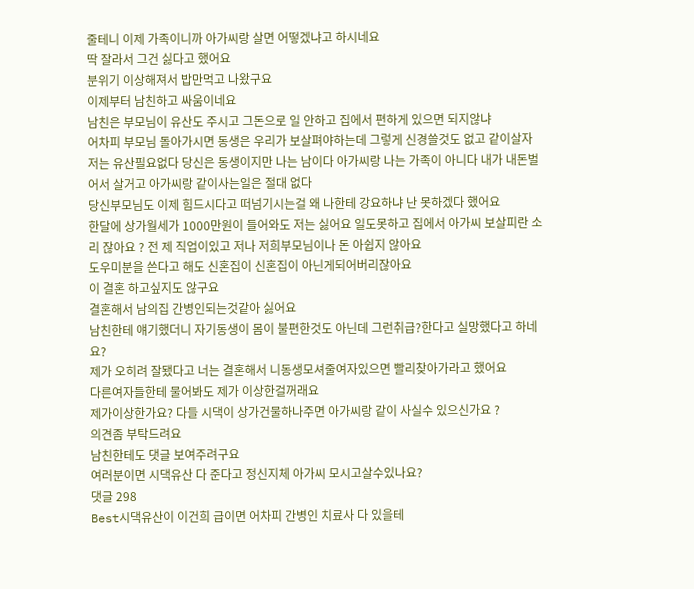줄테니 이제 가족이니까 아가씨랑 살면 어떻겠냐고 하시네요
딱 잘라서 그건 싫다고 했어요
분위기 이상해져서 밥만먹고 나왔구요
이제부터 남친하고 싸움이네요
남친은 부모님이 유산도 주시고 그돈으로 일 안하고 집에서 편하게 있으면 되지않냐
어차피 부모님 돌아가시면 동생은 우리가 보살펴야하는데 그렇게 신경쓸것도 없고 같이살자
저는 유산필요없다 당신은 동생이지만 나는 남이다 아가씨랑 나는 가족이 아니다 내가 내돈벌어서 살거고 아가씨랑 같이사는일은 절대 없다
당신부모님도 이제 힘드시다고 떠넘기시는걸 왜 나한테 강요하냐 난 못하겠다 했어요
한달에 상가월세가 1000만원이 들어와도 저는 싫어요 일도못하고 집에서 아가씨 보살피란 소리 잖아요 ? 전 제 직업이있고 저나 저희부모님이나 돈 아쉽지 않아요
도우미분을 쓴다고 해도 신혼집이 신혼집이 아닌게되어버리잖아요
이 결혼 하고싶지도 않구요
결혼해서 남의집 간병인되는것같아 싫어요
남친한테 얘기했더니 자기동생이 몸이 불편한것도 아닌데 그런취급?한다고 실망했다고 하네요?
제가 오히려 잘됐다고 너는 결혼해서 니동생모셔줄여자있으면 빨리찾아가라고 했어요
다른여자들한테 물어봐도 제가 이상한걸꺼래요
제가이상한가요? 다들 시댁이 상가건물하나주면 아가씨랑 같이 사실수 있으신가요 ?
의견좀 부탁드려요
남친한테도 댓글 보여주려구요
여러분이면 시댁유산 다 준다고 정신지체 아가씨 모시고살수있나요?
댓글 298
Best시댁유산이 이건희 급이면 어차피 간병인 치료사 다 있을테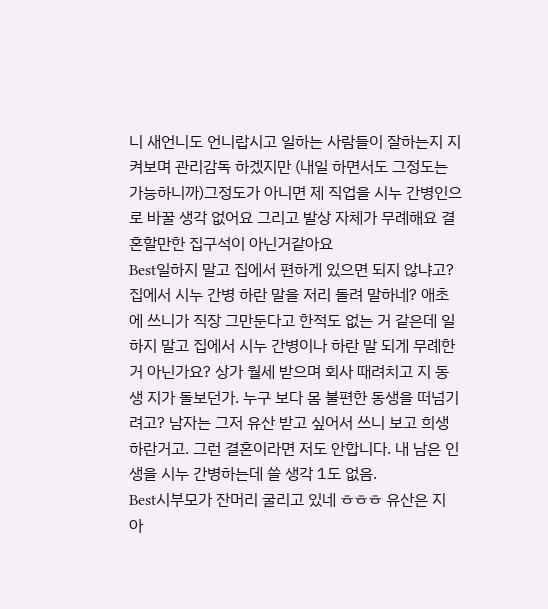니 새언니도 언니랍시고 일하는 사람들이 잘하는지 지켜보며 관리감독 하겠지만 (내일 하면서도 그정도는 가능하니까)그정도가 아니면 제 직업을 시누 간병인으로 바꿀 생각 없어요 그리고 발상 자체가 무례해요 결혼할만한 집구석이 아닌거같아요
Best일하지 말고 집에서 편하게 있으면 되지 않냐고? 집에서 시누 간병 하란 말을 저리 돌려 말하네? 애초에 쓰니가 직장 그만둔다고 한적도 없는 거 같은데 일하지 말고 집에서 시누 간병이나 하란 말 되게 무례한거 아닌가요? 상가 월세 받으며 회사 때려치고 지 동생 지가 돌보던가. 누구 보다 몸 불편한 동생을 떠넘기려고? 남자는 그저 유산 받고 싶어서 쓰니 보고 희생하란거고. 그런 결혼이라면 저도 안합니다. 내 남은 인생을 시누 간병하는데 쓸 생각 1도 없음.
Best시부모가 잔머리 굴리고 있네 ㅎㅎㅎ 유산은 지 아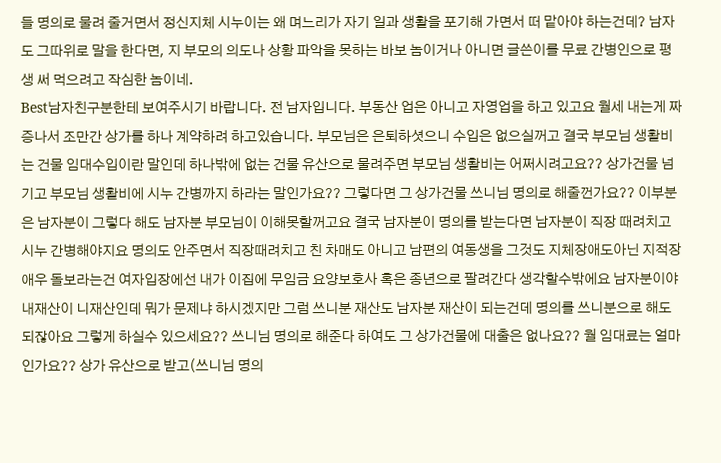들 명의로 물려 줄거면서 정신지체 시누이는 왜 며느리가 자기 일과 생활을 포기해 가면서 떠 맡아야 하는건데? 남자도 그따위로 말을 한다면, 지 부모의 의도나 상황 파악을 못하는 바보 놈이거나 아니면 글쓴이를 무료 간병인으로 평생 써 먹으려고 작심한 놈이네.
Best남자친구분한테 보여주시기 바랍니다. 전 남자입니다. 부동산 업은 아니고 자영업을 하고 있고요 월세 내는게 짜증나서 조만간 상가를 하나 계약하려 하고있습니다. 부모님은 은퇴하셧으니 수입은 없으실꺼고 결국 부모님 생활비는 건물 임대수입이란 말인데 하나밖에 없는 건물 유산으로 물려주면 부모님 생활비는 어쩌시려고요?? 상가건물 넘기고 부모님 생활비에 시누 간병까지 하라는 말인가요?? 그렇다면 그 상가건물 쓰니님 명의로 해줄껀가요?? 이부분은 남자분이 그렇다 해도 남자분 부모님이 이해못할꺼고요 결국 남자분이 명의를 받는다면 남자분이 직장 때려치고 시누 간병해야지요 명의도 안주면서 직장때려치고 친 차매도 아니고 남편의 여동생을 그것도 지체장애도아닌 지적장애우 돌보라는건 여자입장에선 내가 이집에 무임금 요양보호사 혹은 종년으로 팔려간다 생각할수밖에요 남자분이야 내재산이 니재산인데 뭐가 문제냐 하시겠지만 그럼 쓰니분 재산도 남자분 재산이 되는건데 명의를 쓰니분으로 해도 되잖아요 그렇게 하실수 있으세요?? 쓰니님 명의로 해준다 하여도 그 상가건물에 대출은 없나요?? 월 임대료는 얼마인가요?? 상가 유산으로 받고(쓰니님 명의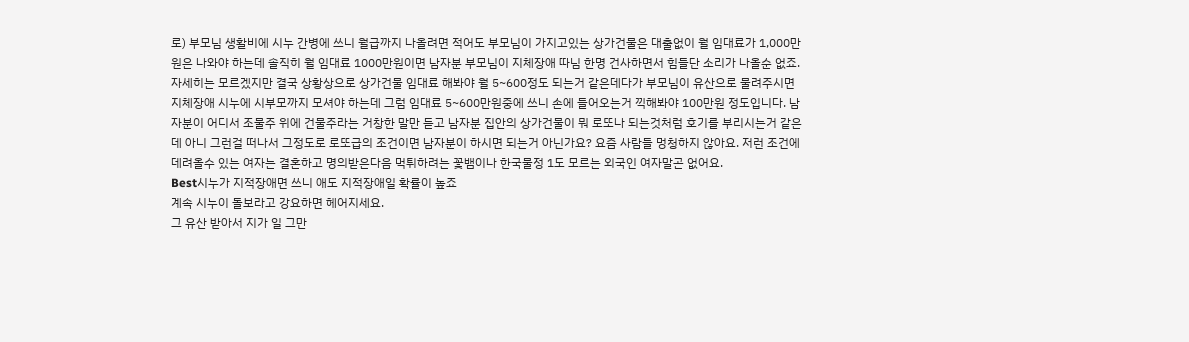로) 부모님 생활비에 시누 간병에 쓰니 월급까지 나올려면 적어도 부모님이 가지고있는 상가건물은 대출없이 월 임대료가 1,000만원은 나와야 하는데 솔직히 월 임대료 1000만원이면 남자분 부모님이 지체장애 따님 한명 건사하면서 힘들단 소리가 나올순 없죠. 자세히는 모르겠지만 결국 상황상으로 상가건물 임대료 해봐야 월 5~600정도 되는거 같은데다가 부모님이 유산으로 물려주시면 지체장애 시누에 시부모까지 모셔야 하는데 그럼 임대료 5~600만원중에 쓰니 손에 들어오는거 끽해봐야 100만원 정도입니다. 남자분이 어디서 조물주 위에 건물주라는 거창한 말만 듣고 남자분 집안의 상가건물이 뭐 로또나 되는것처럼 호기를 부리시는거 같은데 아니 그런걸 떠나서 그정도로 로또급의 조건이면 남자분이 하시면 되는거 아닌가요? 요즘 사람들 멍청하지 않아요. 저런 조건에 데려올수 있는 여자는 결혼하고 명의받은다음 먹튀하려는 꽃뱀이나 한국물정 1도 모르는 외국인 여자말곤 없어요.
Best시누가 지적장애면 쓰니 애도 지적장애일 확률이 높죠
계속 시누이 돌보라고 강요하면 헤어지세요.
그 유산 받아서 지가 일 그만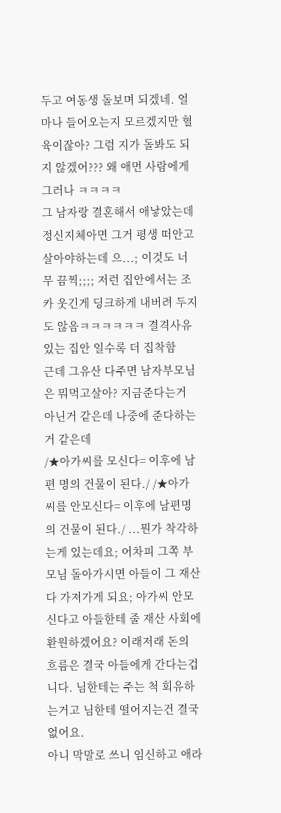두고 여동생 돌보며 되겠네. 얼마나 들어오는지 모르겠지만 혈육이잖아? 그럼 지가 돌봐도 되지 않겠어??? 왜 애먼 사람에게 그러나 ㅋㅋㅋㅋ
그 남자랑 결혼해서 애낳았는데 정신지체아면 그거 평생 떠안고 살아야하는데 으...; 이것도 너무 끔찍;;;; 저런 집안에서는 조카 웃긴게 딩크하게 내버려 두지도 않음ㅋㅋㅋㅋㅋㅋ 결격사유 있는 집안 일수록 더 집착함
근데 그유산 다주면 남자부모님은 뭐먹고살아? 지금준다는거 아닌거 같은데 나중에 준다하는거 같은데
/★아가씨를 모신다= 이후에 남편 명의 건물이 된다./ /★아가씨를 안모신다= 이후에 남편명의 건물이 된다./ ...뭔가 착각하는게 있는데요; 어차피 그쪽 부모님 돌아가시면 아들이 그 재산 다 가져가게 되요; 아가씨 안모신다고 아들한테 줄 재산 사회에 환원하겠어요? 이래저래 돈의 흐름은 결국 아들에게 간다는겁니다. 님한테는 주는 척 회유하는거고 님한테 떨어지는건 결국 없어요.
아니 막말로 쓰니 임신하고 애라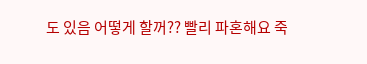도 있음 어떻게 할꺼?? 빨리 파혼해요 죽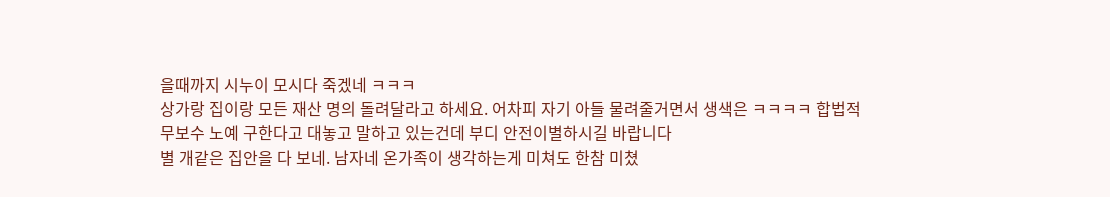을때까지 시누이 모시다 죽겠네 ㅋㅋㅋ
상가랑 집이랑 모든 재산 명의 돌려달라고 하세요. 어차피 자기 아들 물려줄거면서 생색은 ㅋㅋㅋㅋ 합법적 무보수 노예 구한다고 대놓고 말하고 있는건데 부디 안전이별하시길 바랍니다
별 개같은 집안을 다 보네. 남자네 온가족이 생각하는게 미쳐도 한참 미쳤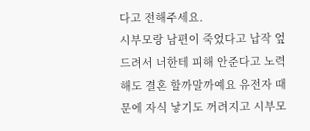다고 전해주세요.
시부모랑 남편이 죽었다고 납작 엎드려서 너한테 피해 안준다고 노력해도 결혼 할까말까예요 유전자 때문에 자식 낳기도 꺼려지고 시부모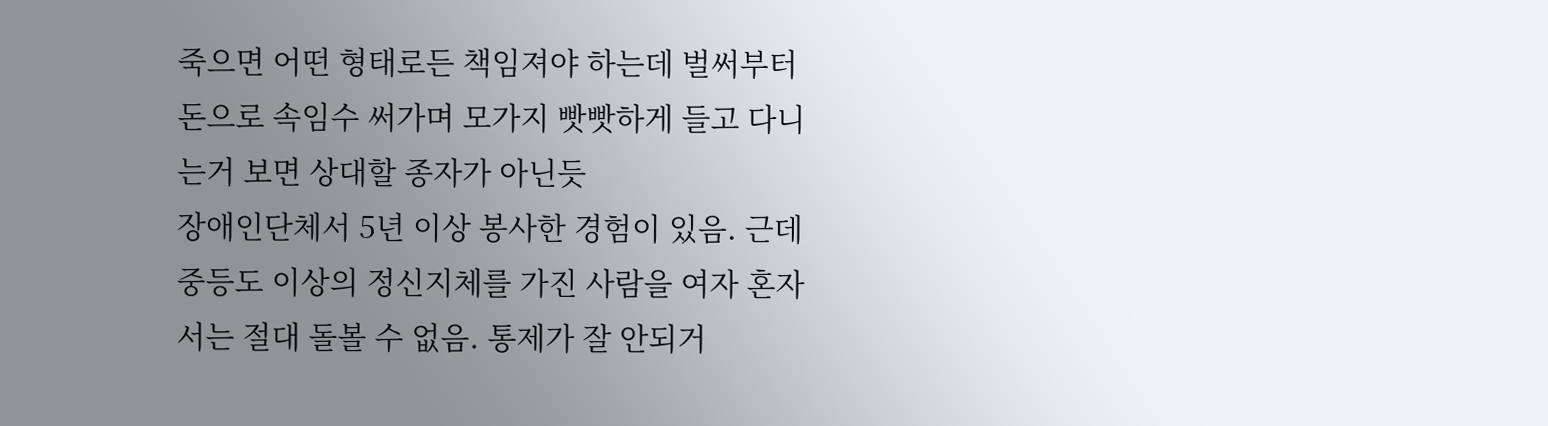죽으면 어떤 형태로든 책임져야 하는데 벌써부터 돈으로 속임수 써가며 모가지 빳빳하게 들고 다니는거 보면 상대할 종자가 아닌듯
장애인단체서 5년 이상 봉사한 경험이 있음. 근데 중등도 이상의 정신지체를 가진 사람을 여자 혼자서는 절대 돌볼 수 없음. 통제가 잘 안되거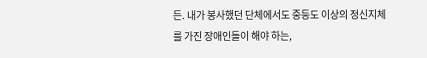든. 내가 봉사했던 단체에서도 중등도 이상의 정신지체를 가진 장애인들이 해야 하는,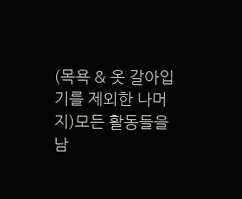(목욕 & 옷 갈아입기를 제외한 나머지)모든 활동들을 남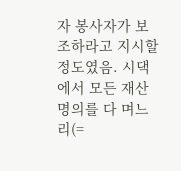자 봉사자가 보조하라고 지시할 정도였음. 시댁에서 모든 재산 명의를 다 며느리(=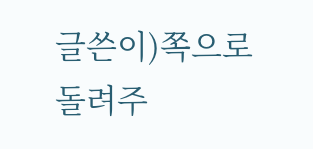글쓴이)쪽으로 돌려주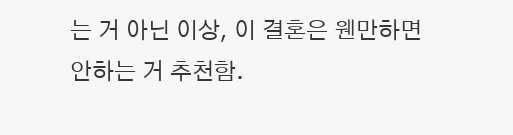는 거 아닌 이상, 이 결혼은 웬만하면 안하는 거 추천함.